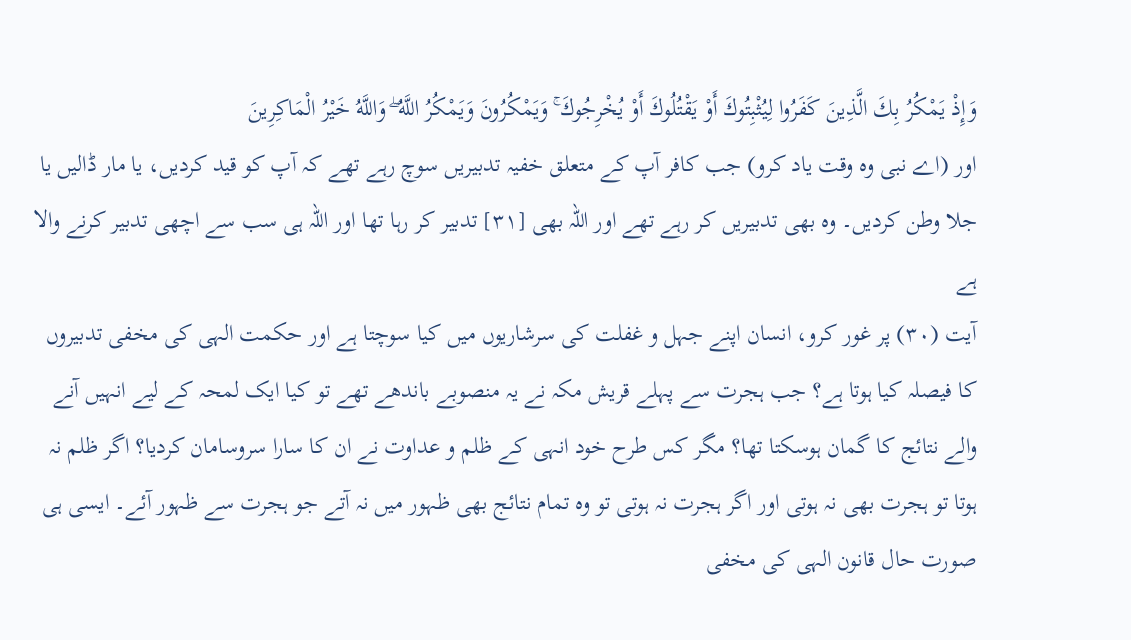وَإِذْ يَمْكُرُ بِكَ الَّذِينَ كَفَرُوا لِيُثْبِتُوكَ أَوْ يَقْتُلُوكَ أَوْ يُخْرِجُوكَ ۚ وَيَمْكُرُونَ وَيَمْكُرُ اللَّهُ ۖ وَاللَّهُ خَيْرُ الْمَاكِرِينَ
اور (اے نبی وہ وقت یاد کرو) جب کافر آپ کے متعلق خفیہ تدبیریں سوچ رہے تھے کہ آپ کو قید کردیں، یا مار ڈالیں یا جلا وطن کردیں۔ وہ بھی تدبیریں کر رہے تھے اور اللہ بھی [٣١] تدبیر کر رہا تھا اور اللہ ہی سب سے اچھی تدبیر کرنے والا ہے
آیت (٣٠) پر غور کرو، انسان اپنے جہل و غفلت کی سرشاریوں میں کیا سوچتا ہے اور حکمت الہی کی مخفی تدبیروں کا فیصلہ کیا ہوتا ہے؟ جب ہجرت سے پہلے قریش مکہ نے یہ منصوبے باندھے تھے تو کیا ایک لمحہ کے لیے انہیں آنے والے نتائج کا گمان ہوسکتا تھا؟ مگر کس طرح خود انہی کے ظلم و عداوت نے ان کا سارا سروسامان کردیا؟ اگر ظلم نہ ہوتا تو ہجرت بھی نہ ہوتی اور اگر ہجرت نہ ہوتی تو وہ تمام نتائج بھی ظہور میں نہ آتے جو ہجرت سے ظہور آئے۔ ایسی ہی صورت حال قانون الہی کی مخفی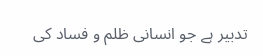تدبیر ہے جو انسانی ظلم و فساد کی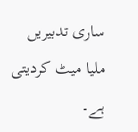ساری تدبیریں ملیا میٹ کردیتی ہے۔